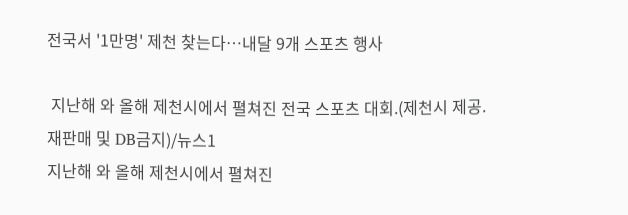전국서 '1만명' 제천 찾는다…내달 9개 스포츠 행사

 지난해 와 올해 제천시에서 펼쳐진 전국 스포츠 대회.(제천시 제공. 재판매 및 DB금지)/뉴스1
지난해 와 올해 제천시에서 펼쳐진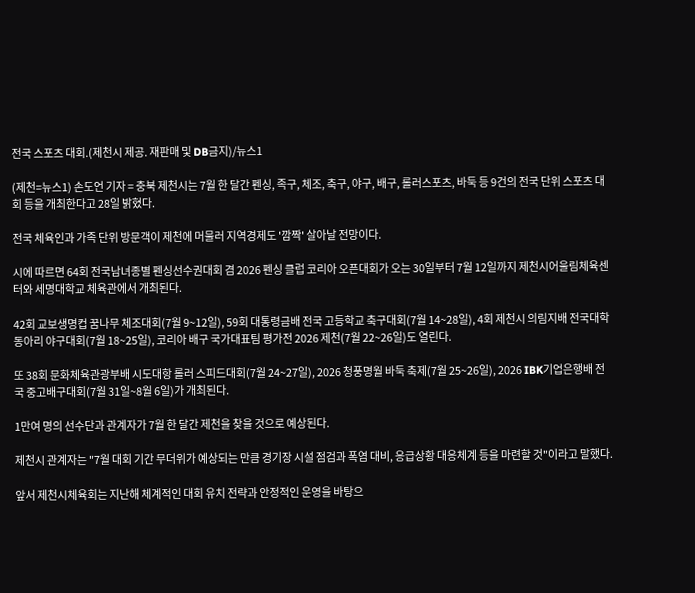전국 스포츠 대회.(제천시 제공. 재판매 및 DB금지)/뉴스1

(제천=뉴스1) 손도언 기자 = 충북 제천시는 7월 한 달간 펜싱, 족구, 체조, 축구, 야구, 배구, 롤러스포츠, 바둑 등 9건의 전국 단위 스포츠 대회 등을 개최한다고 28일 밝혔다.

전국 체육인과 가족 단위 방문객이 제천에 머물러 지역경제도 '깜짝' 살아날 전망이다.

시에 따르면 64회 전국남녀종별 펜싱선수권대회 겸 2026 펜싱 클럽 코리아 오픈대회가 오는 30일부터 7월 12일까지 제천시어울림체육센터와 세명대학교 체육관에서 개최된다.

42회 교보생명컵 꿈나무 체조대회(7월 9~12일), 59회 대통령금배 전국 고등학교 축구대회(7월 14~28일), 4회 제천시 의림지배 전국대학 동아리 야구대회(7월 18~25일), 코리아 배구 국가대표팀 평가전 2026 제천(7월 22~26일)도 열린다.

또 38회 문화체육관광부배 시도대항 롤러 스피드대회(7월 24~27일), 2026 청풍명월 바둑 축제(7월 25~26일), 2026 IBK기업은행배 전국 중고배구대회(7월 31일~8월 6일)가 개최된다.

1만여 명의 선수단과 관계자가 7월 한 달간 제천을 찾을 것으로 예상된다.

제천시 관계자는 "7월 대회 기간 무더위가 예상되는 만큼 경기장 시설 점검과 폭염 대비, 응급상황 대응체계 등을 마련할 것"이라고 말했다.

앞서 제천시체육회는 지난해 체계적인 대회 유치 전략과 안정적인 운영을 바탕으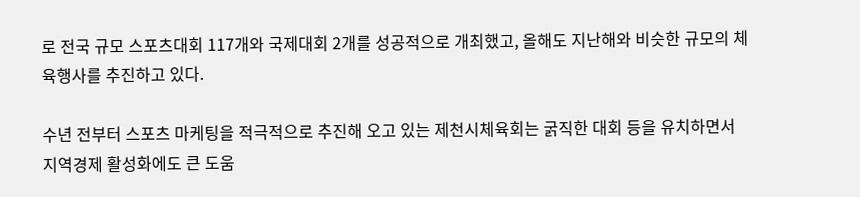로 전국 규모 스포츠대회 117개와 국제대회 2개를 성공적으로 개최했고, 올해도 지난해와 비슷한 규모의 체육행사를 추진하고 있다.

수년 전부터 스포츠 마케팅을 적극적으로 추진해 오고 있는 제천시체육회는 굵직한 대회 등을 유치하면서 지역경제 활성화에도 큰 도움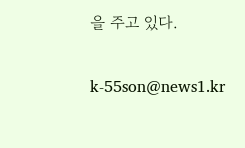을 주고 있다.

k-55son@news1.kr